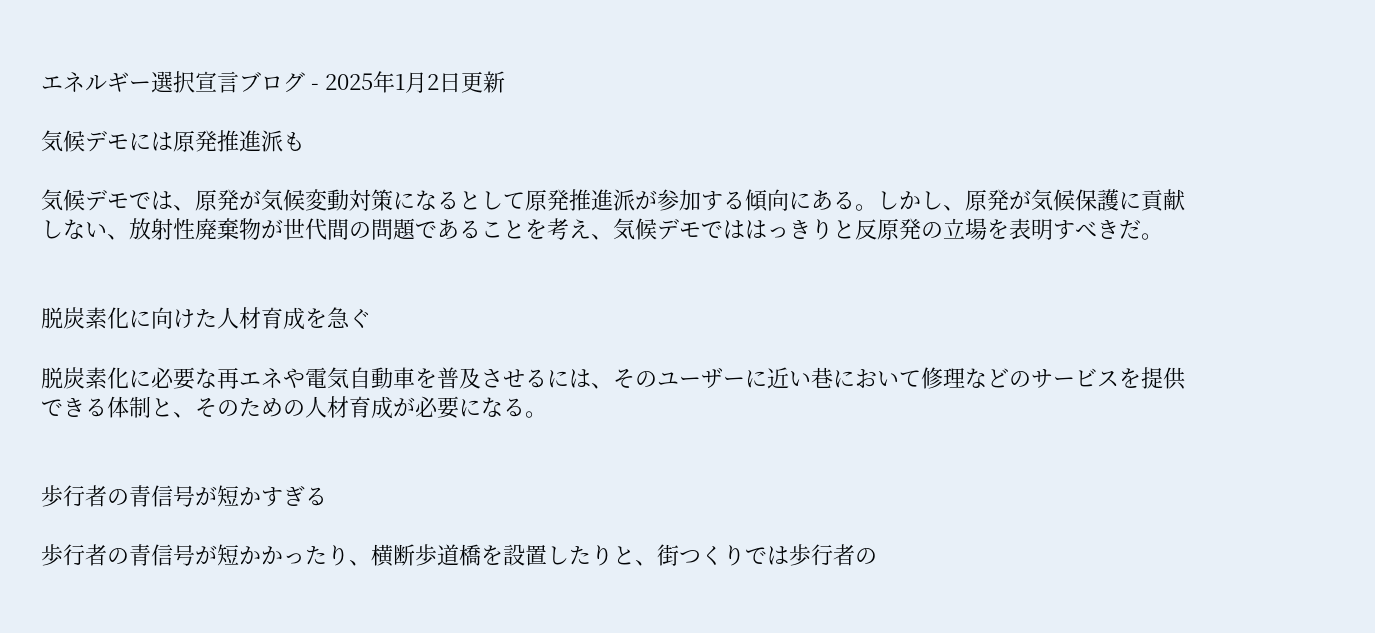エネルギー選択宣言ブログ - 2025年1月2日更新

気候デモには原発推進派も

気候デモでは、原発が気候変動対策になるとして原発推進派が参加する傾向にある。しかし、原発が気候保護に貢献しない、放射性廃棄物が世代間の問題であることを考え、気候デモでははっきりと反原発の立場を表明すべきだ。


脱炭素化に向けた人材育成を急ぐ

脱炭素化に必要な再エネや電気自動車を普及させるには、そのユーザーに近い巷において修理などのサービスを提供できる体制と、そのための人材育成が必要になる。


歩行者の青信号が短かすぎる

歩行者の青信号が短かかったり、横断歩道橋を設置したりと、街つくりでは歩行者の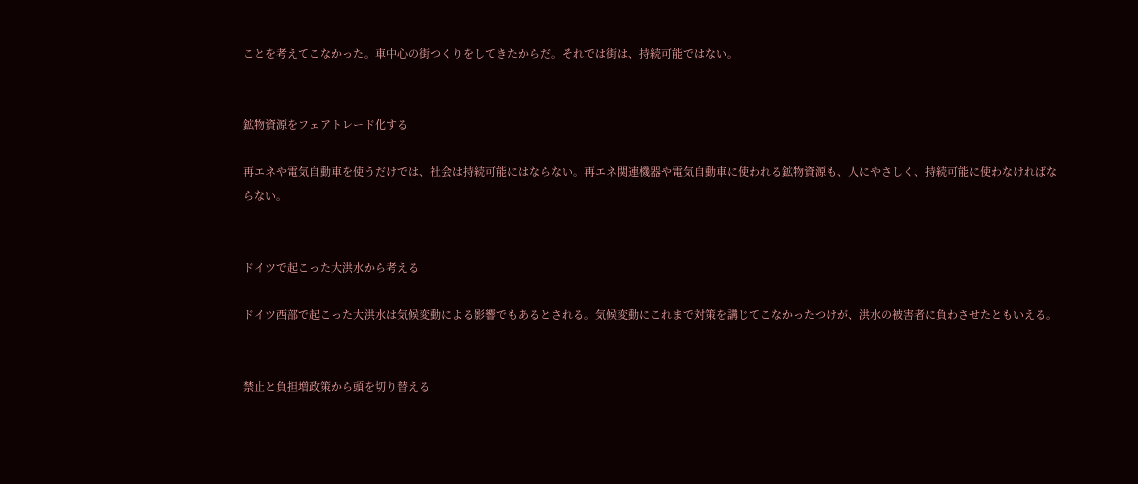ことを考えてこなかった。車中心の街つくりをしてきたからだ。それでは街は、持続可能ではない。


鉱物資源をフェアトレード化する

再エネや電気自動車を使うだけでは、社会は持続可能にはならない。再エネ関連機器や電気自動車に使われる鉱物資源も、人にやさしく、持続可能に使わなければならない。


ドイツで起こった大洪水から考える

ドイツ西部で起こった大洪水は気候変動による影響でもあるとされる。気候変動にこれまで対策を講じてこなかったつけが、洪水の被害者に負わさせたともいえる。


禁止と負担増政策から頭を切り替える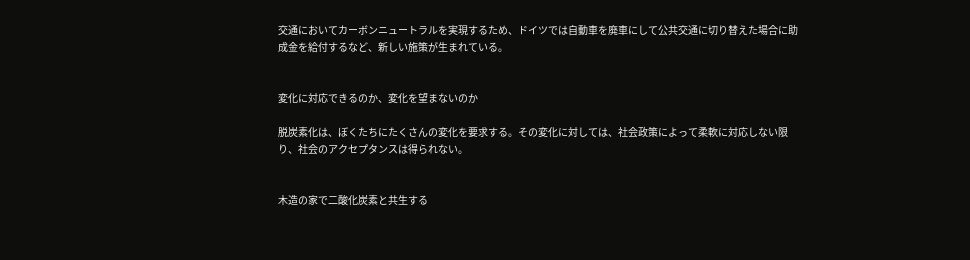交通においてカーボンニュートラルを実現するため、ドイツでは自動車を廃車にして公共交通に切り替えた場合に助成金を給付するなど、新しい施策が生まれている。


変化に対応できるのか、変化を望まないのか

脱炭素化は、ぼくたちにたくさんの変化を要求する。その変化に対しては、社会政策によって柔軟に対応しない限り、社会のアクセプタンスは得られない。


木造の家で二酸化炭素と共生する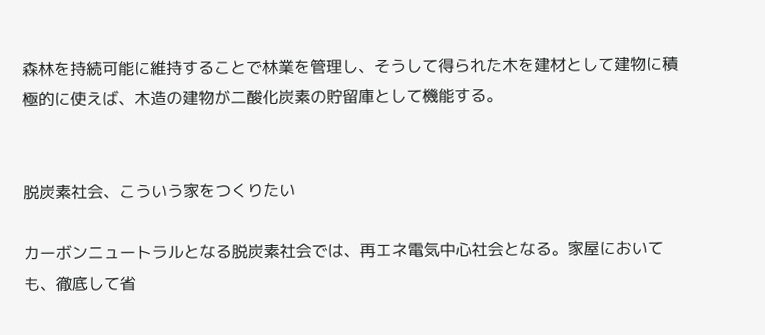森林を持続可能に維持することで林業を管理し、そうして得られた木を建材として建物に積極的に使えば、木造の建物が二酸化炭素の貯留庫として機能する。


脱炭素社会、こういう家をつくりたい

カーボンニュートラルとなる脱炭素社会では、再エネ電気中心社会となる。家屋においても、徹底して省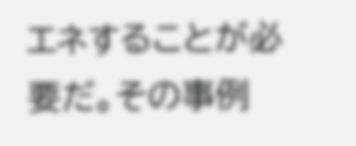エネすることが必要だ。その事例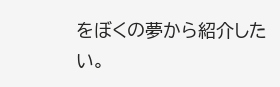をぼくの夢から紹介したい。